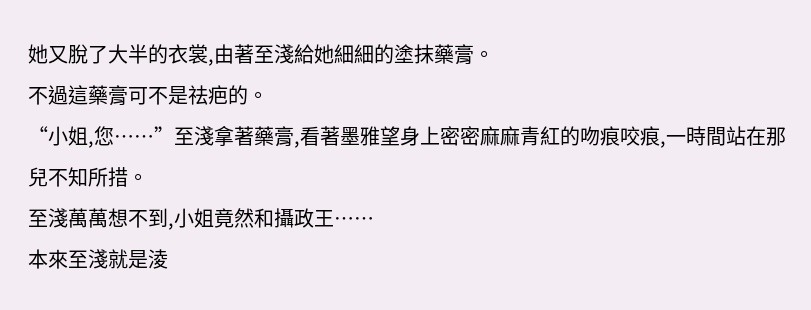她又脫了大半的衣裳,由著至淺給她細細的塗抹藥膏。
不過這藥膏可不是祛疤的。
“小姐,您……”至淺拿著藥膏,看著墨雅望身上密密麻麻青紅的吻痕咬痕,一時間站在那兒不知所措。
至淺萬萬想不到,小姐竟然和攝政王……
本來至淺就是淩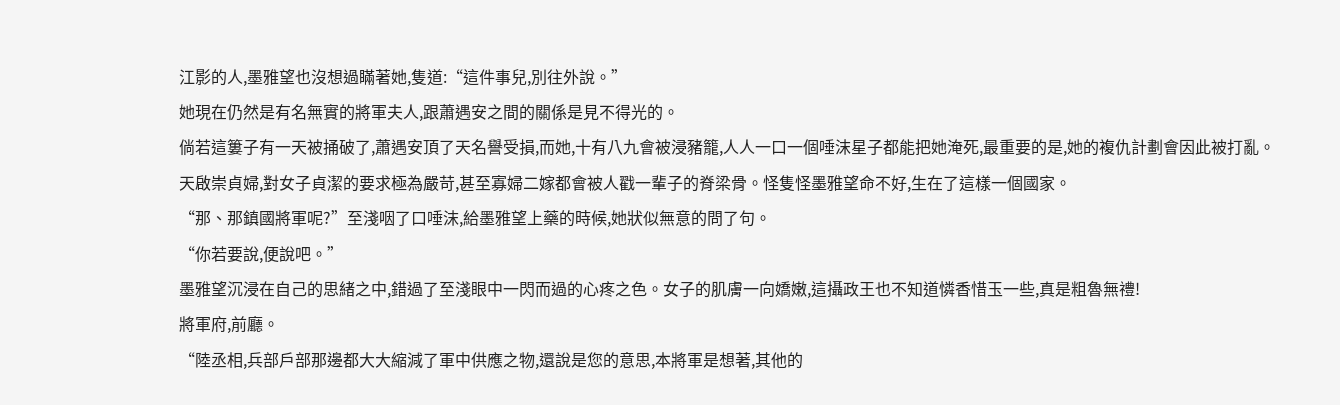江影的人,墨雅望也沒想過瞞著她,隻道:“這件事兒,別往外說。”
她現在仍然是有名無實的將軍夫人,跟蕭遇安之間的關係是見不得光的。
倘若這簍子有一天被捅破了,蕭遇安頂了天名譽受損,而她,十有八九會被浸豬籠,人人一口一個唾沫星子都能把她淹死,最重要的是,她的複仇計劃會因此被打亂。
天啟崇貞婦,對女子貞潔的要求極為嚴苛,甚至寡婦二嫁都會被人戳一輩子的脊梁骨。怪隻怪墨雅望命不好,生在了這樣一個國家。
“那、那鎮國將軍呢?”至淺咽了口唾沫,給墨雅望上藥的時候,她狀似無意的問了句。
“你若要說,便說吧。”
墨雅望沉浸在自己的思緒之中,錯過了至淺眼中一閃而過的心疼之色。女子的肌膚一向嬌嫩,這攝政王也不知道憐香惜玉一些,真是粗魯無禮!
將軍府,前廳。
“陸丞相,兵部戶部那邊都大大縮減了軍中供應之物,還說是您的意思,本將軍是想著,其他的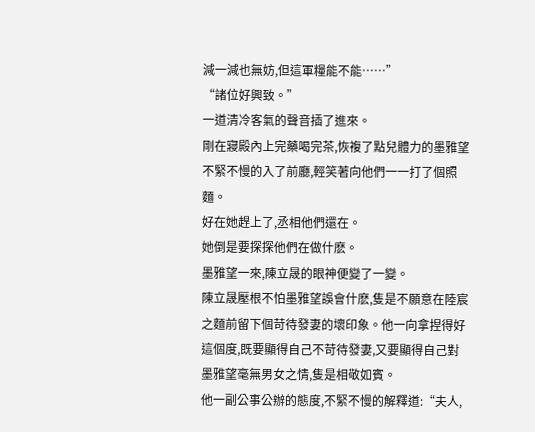減一減也無妨,但這軍糧能不能……”
“諸位好興致。”
一道清冷客氣的聲音插了進來。
剛在寢殿內上完藥喝完茶,恢複了點兒體力的墨雅望不緊不慢的入了前廳,輕笑著向他們一一打了個照麵。
好在她趕上了,丞相他們還在。
她倒是要探探他們在做什麽。
墨雅望一來,陳立晟的眼神便變了一變。
陳立晟壓根不怕墨雅望誤會什麽,隻是不願意在陸宸之麵前留下個苛待發妻的壞印象。他一向拿捏得好這個度,既要顯得自己不苛待發妻,又要顯得自己對墨雅望毫無男女之情,隻是相敬如賓。
他一副公事公辦的態度,不緊不慢的解釋道:“夫人,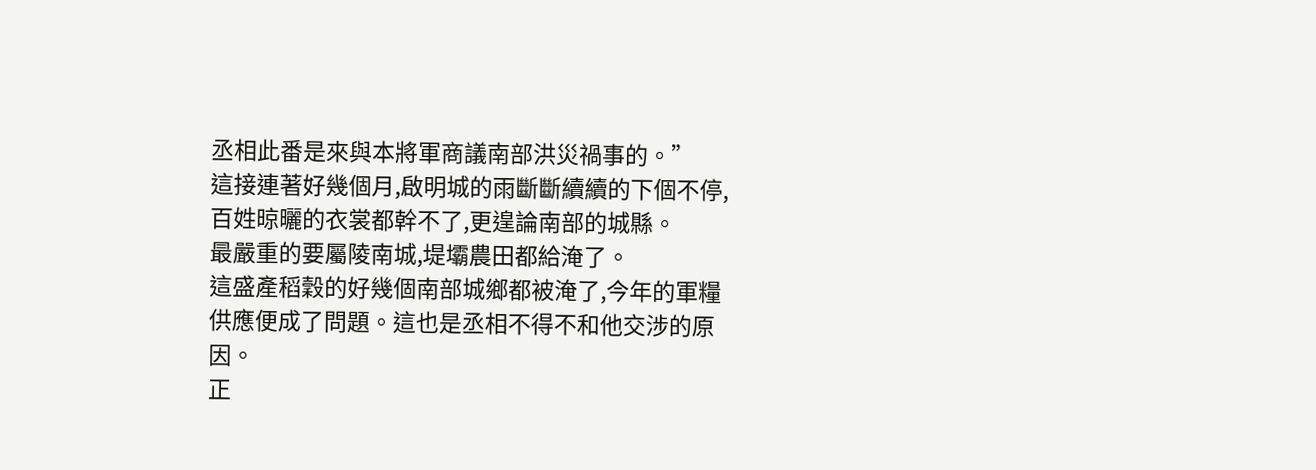丞相此番是來與本將軍商議南部洪災禍事的。”
這接連著好幾個月,啟明城的雨斷斷續續的下個不停,百姓晾曬的衣裳都幹不了,更遑論南部的城縣。
最嚴重的要屬陵南城,堤壩農田都給淹了。
這盛產稻穀的好幾個南部城鄉都被淹了,今年的軍糧供應便成了問題。這也是丞相不得不和他交涉的原因。
正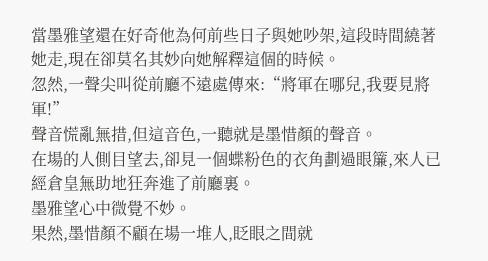當墨雅望還在好奇他為何前些日子與她吵架,這段時間繞著她走,現在卻莫名其妙向她解釋這個的時候。
忽然,一聲尖叫從前廳不遠處傳來:“將軍在哪兒,我要見將軍!”
聲音慌亂無措,但這音色,一聽就是墨惜顏的聲音。
在場的人側目望去,卻見一個蝶粉色的衣角劃過眼簾,來人已經倉皇無助地狂奔進了前廳裏。
墨雅望心中微覺不妙。
果然,墨惜顏不顧在場一堆人,眨眼之間就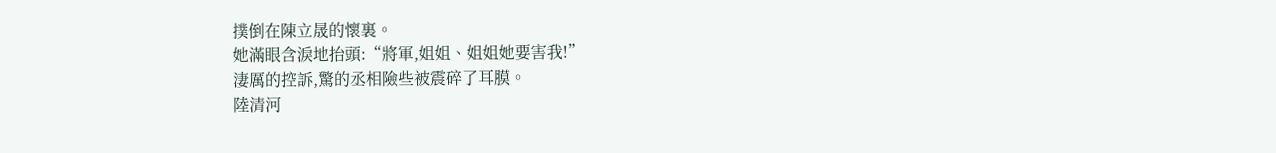撲倒在陳立晟的懷裏。
她滿眼含淚地抬頭:“將軍,姐姐、姐姐她要害我!”
淒厲的控訴,驚的丞相險些被震碎了耳膜。
陸清河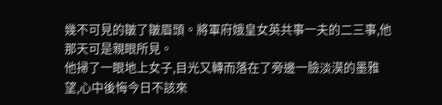幾不可見的皺了皺眉頭。將軍府娥皇女英共事一夫的二三事,他那天可是親眼所見。
他掃了一眼地上女子,目光又轉而落在了旁邊一臉淡漠的墨雅望,心中後悔今日不該來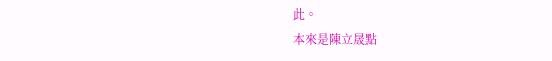此。
本來是陳立晟點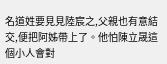名道姓要見見陸宸之,父親也有意結交,便把阿姊帶上了。他怕陳立晟這個小人會對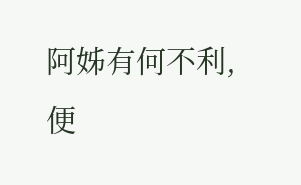阿姊有何不利,便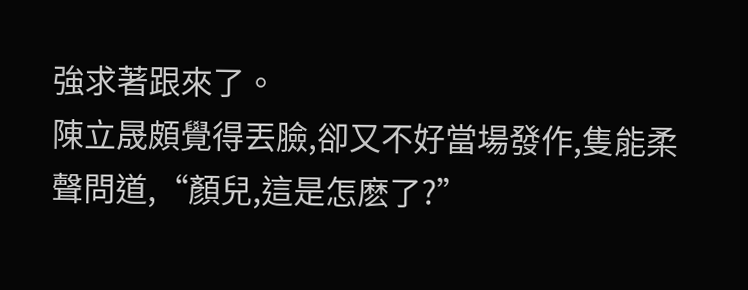強求著跟來了。
陳立晟頗覺得丟臉,卻又不好當場發作,隻能柔聲問道,“顏兒,這是怎麽了?”